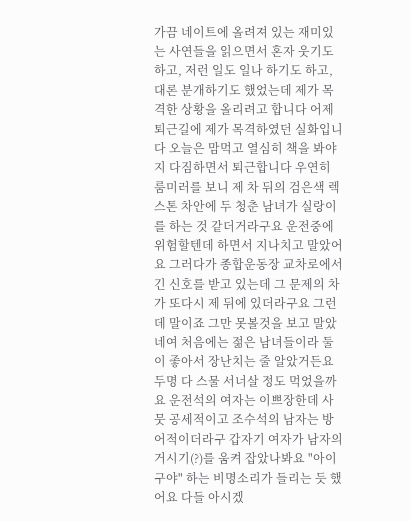가끔 네이트에 올려져 있는 재미있는 사연들을 읽으면서 혼자 웃기도 하고, 저런 일도 일나 하기도 하고, 대론 분개하기도 했었는데 제가 목격한 상황을 올리려고 합니다 어제 퇴근길에 제가 목격하였던 실화입니다 오늘은 맘먹고 열심히 책을 봐야지 다짐하면서 퇴근합니다 우연히 룸미러를 보니 제 차 뒤의 검은색 렉스톤 차안에 두 청춘 남녀가 실랑이를 하는 것 같더거라구요 운전중에 위험할텐데 하면서 지나치고 말았어요 그러다가 종합운동장 교차로에서 긴 신호를 받고 있는데 그 문제의 차가 또다시 제 뒤에 있더라구요 그런데 말이죠 그만 못볼것을 보고 말았네여 처음에는 젊은 남녀들이라 둘이 좋아서 장난치는 줄 알았거든요 두명 다 스물 서너살 정도 먹었을까요 운전석의 여자는 이쁘장한데 사뭇 공세적이고 조수석의 남자는 방어적이더라구 갑자기 여자가 남자의 거시기(?)를 움켜 잡았나봐요 "아이구야" 하는 비명소리가 들리는 듯 했어요 다들 아시겠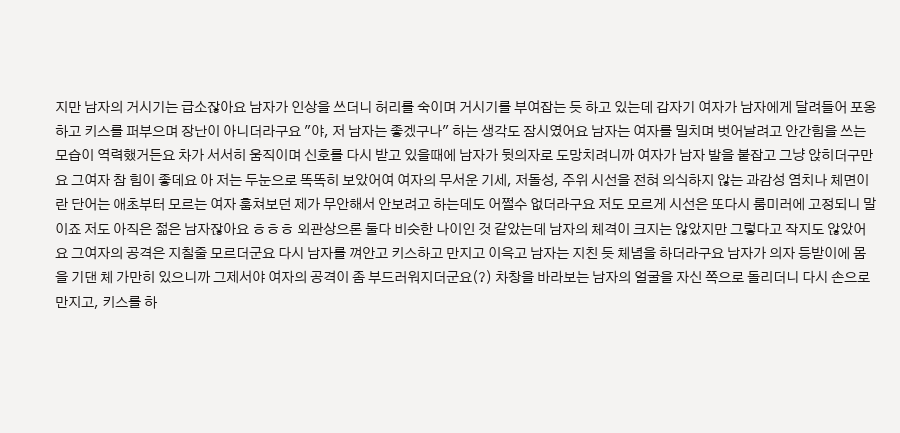지만 남자의 거시기는 급소잖아요 남자가 인상을 쓰더니 허리를 숙이며 거시기를 부여잡는 듯 하고 있는데 갑자기 여자가 남자에게 달려들어 포옹하고 키스를 퍼부으며 장난이 아니더라구요 "야, 저 남자는 좋겠구나" 하는 생각도 잠시였어요 남자는 여자를 밀치며 벗어날려고 안간힘을 쓰는 모습이 역력했거든요 차가 서서히 움직이며 신호를 다시 받고 있을때에 남자가 뒷의자로 도망치려니까 여자가 남자 발을 붙잡고 그냥 앉히더구만요 그여자 참 힘이 좋데요 아 저는 두눈으로 똑똑히 보았어여 여자의 무서운 기세, 저돌성, 주위 시선을 전혀 의식하지 않는 과감성 염치나 체면이란 단어는 애초부터 모르는 여자 훔쳐보던 제가 무안해서 안보려고 하는데도 어쩔수 없더라구요 저도 모르게 시선은 또다시 룸미러에 고정되니 말이죠 저도 아직은 젊은 남자잖아요 ㅎㅎㅎ 외관상으론 둘다 비슷한 나이인 것 같았는데 남자의 체격이 크지는 않았지만 그렇다고 작지도 않았어요 그여자의 공격은 지칠줄 모르더군요 다시 남자를 껴안고 키스하고 만지고 이윽고 남자는 지친 듯 체념을 하더라구요 남자가 의자 등받이에 몸을 기댄 체 가만히 있으니까 그제서야 여자의 공격이 좀 부드러워지더군요(?) 차창을 바라보는 남자의 얼굴을 자신 쪽으로 돌리더니 다시 손으로 만지고, 키스를 하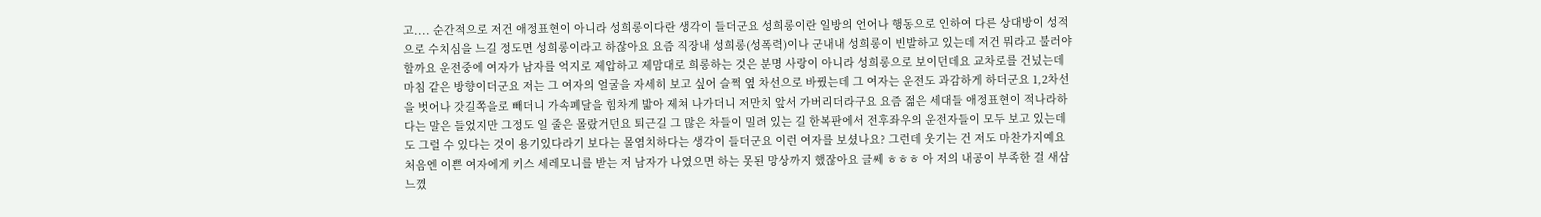고.... 순간적으로 저건 애정표현이 아니라 성희롱이다란 생각이 들더군요 성희롱이란 일방의 언어나 행동으로 인하여 다른 상대방이 성적으로 수치심을 느길 정도면 성희롱이라고 하잖아요 요즘 직장내 성희롱(성폭력)이나 군내내 성희롱이 빈발하고 있는데 저건 뭐라고 불러야 할까요 운전중에 여자가 남자를 억지로 제압하고 제맘대로 희롱하는 것은 분명 사랑이 아니라 성희롱으로 보이던데요 교차로를 건넜는데 마침 같은 방향이더군요 저는 그 여자의 얼굴을 자세히 보고 싶어 슬쩍 옆 차선으로 바꿨는데 그 여자는 운전도 과감하게 하더군요 1,2차선을 벗어나 갓길쪽을로 빼더니 가속폐달을 힘차게 밟아 제쳐 나가더니 저만치 앞서 가버리더라구요 요즘 젊은 세대들 애정표현이 적나라하다는 말은 들었지만 그정도 일 줄은 몰랐거던요 퇴근길 그 많은 차들이 밀려 있는 길 한복판에서 전후좌우의 운전자들이 모두 보고 있는데도 그럴 수 있다는 것이 용기있다라기 보다는 몰염치하다는 생각이 들더군요 이런 여자를 보셨나요? 그런데 웃기는 건 저도 마찬가지예요 처음엔 이쁜 여자에게 키스 세레모니를 받는 저 남자가 나였으면 하는 못된 망상까지 했잖아요 글쎄 ㅎㅎㅎ 아 저의 내공이 부족한 걸 새삼 느꼈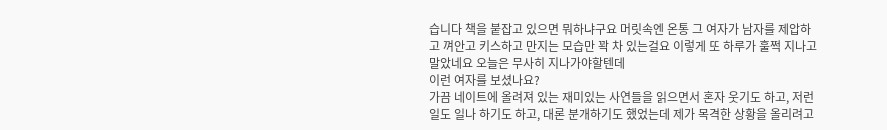습니다 책을 붙잡고 있으면 뭐하냐구요 머릿속엔 온통 그 여자가 남자를 제압하고 껴안고 키스하고 만지는 모습만 꽉 차 있는걸요 이렇게 또 하루가 훌쩍 지나고 말았네요 오늘은 무사히 지나가야할텐데
이런 여자를 보셨나요?
가끔 네이트에 올려져 있는 재미있는 사연들을 읽으면서 혼자 웃기도 하고, 저런 일도 일나 하기도 하고, 대론 분개하기도 했었는데 제가 목격한 상황을 올리려고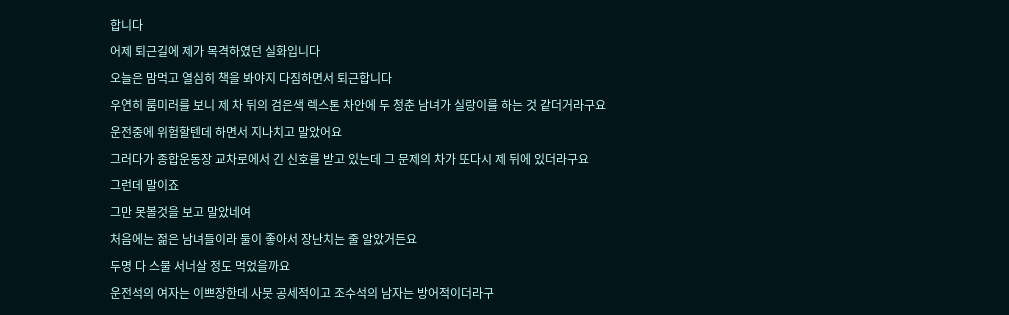합니다
어제 퇴근길에 제가 목격하였던 실화입니다
오늘은 맘먹고 열심히 책을 봐야지 다짐하면서 퇴근합니다
우연히 룸미러를 보니 제 차 뒤의 검은색 렉스톤 차안에 두 청춘 남녀가 실랑이를 하는 것 같더거라구요
운전중에 위험할텐데 하면서 지나치고 말았어요
그러다가 종합운동장 교차로에서 긴 신호를 받고 있는데 그 문제의 차가 또다시 제 뒤에 있더라구요
그런데 말이죠
그만 못볼것을 보고 말았네여
처음에는 젊은 남녀들이라 둘이 좋아서 장난치는 줄 알았거든요
두명 다 스물 서너살 정도 먹었을까요
운전석의 여자는 이쁘장한데 사뭇 공세적이고 조수석의 남자는 방어적이더라구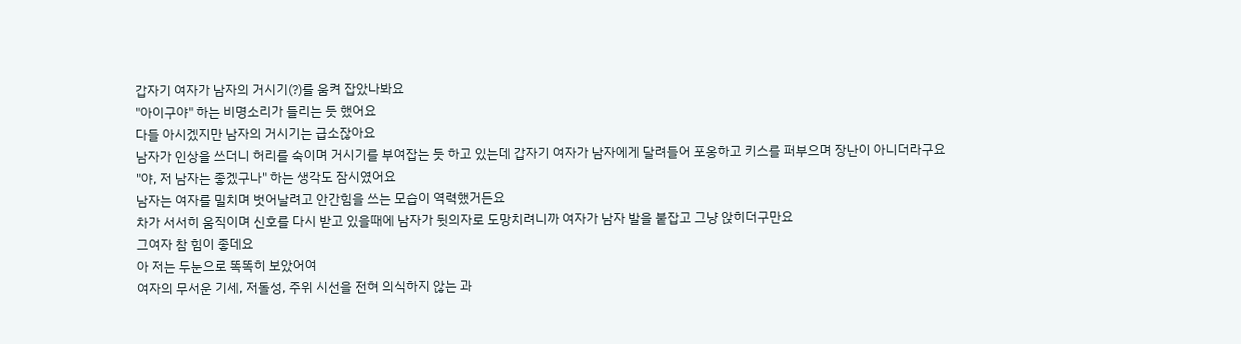갑자기 여자가 남자의 거시기(?)를 움켜 잡았나봐요
"아이구야" 하는 비명소리가 들리는 듯 했어요
다들 아시겠지만 남자의 거시기는 급소잖아요
남자가 인상을 쓰더니 허리를 숙이며 거시기를 부여잡는 듯 하고 있는데 갑자기 여자가 남자에게 달려들어 포옹하고 키스를 퍼부으며 장난이 아니더라구요
"야, 저 남자는 좋겠구나" 하는 생각도 잠시였어요
남자는 여자를 밀치며 벗어날려고 안간힘을 쓰는 모습이 역력했거든요
차가 서서히 움직이며 신호를 다시 받고 있을때에 남자가 뒷의자로 도망치려니까 여자가 남자 발을 붙잡고 그냥 앉히더구만요
그여자 참 힘이 좋데요
아 저는 두눈으로 똑똑히 보았어여
여자의 무서운 기세, 저돌성, 주위 시선을 전혀 의식하지 않는 과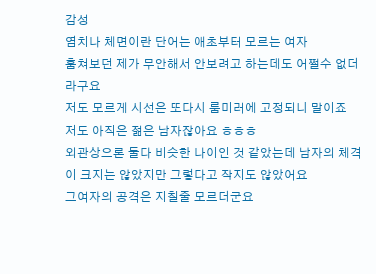감성
염치나 체면이란 단어는 애초부터 모르는 여자
훔쳐보던 제가 무안해서 안보려고 하는데도 어쩔수 없더라구요
저도 모르게 시선은 또다시 룸미러에 고정되니 말이죠
저도 아직은 젊은 남자잖아요 ㅎㅎㅎ
외관상으론 둘다 비슷한 나이인 것 같았는데 남자의 체격이 크지는 않았지만 그렇다고 작지도 않았어요
그여자의 공격은 지칠줄 모르더군요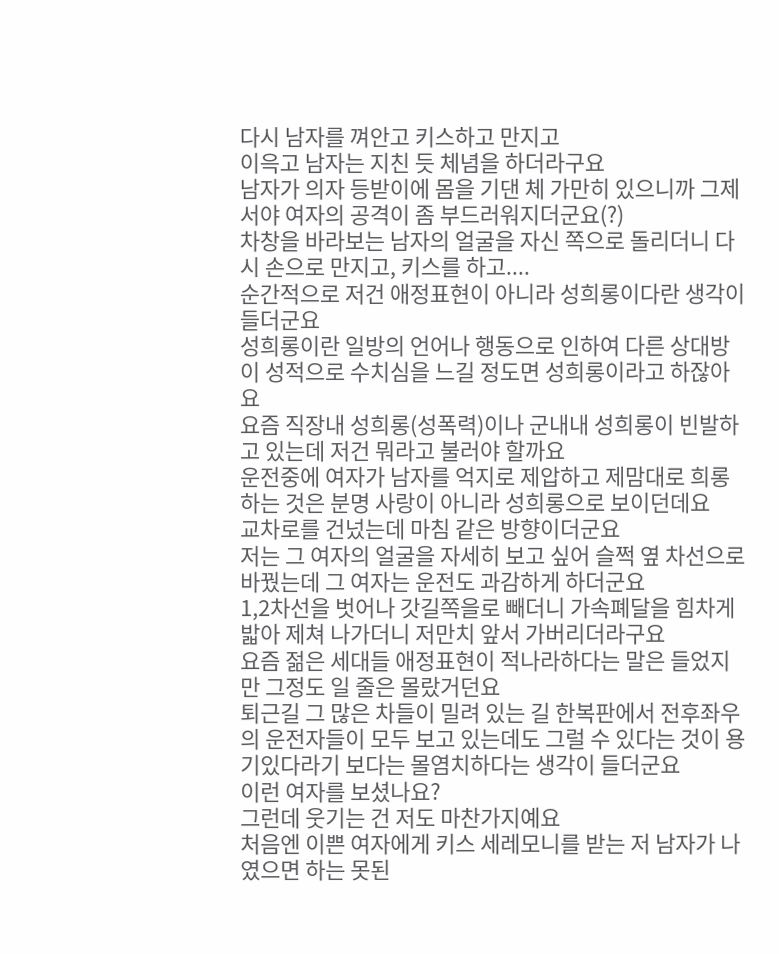다시 남자를 껴안고 키스하고 만지고
이윽고 남자는 지친 듯 체념을 하더라구요
남자가 의자 등받이에 몸을 기댄 체 가만히 있으니까 그제서야 여자의 공격이 좀 부드러워지더군요(?)
차창을 바라보는 남자의 얼굴을 자신 쪽으로 돌리더니 다시 손으로 만지고, 키스를 하고....
순간적으로 저건 애정표현이 아니라 성희롱이다란 생각이 들더군요
성희롱이란 일방의 언어나 행동으로 인하여 다른 상대방이 성적으로 수치심을 느길 정도면 성희롱이라고 하잖아요
요즘 직장내 성희롱(성폭력)이나 군내내 성희롱이 빈발하고 있는데 저건 뭐라고 불러야 할까요
운전중에 여자가 남자를 억지로 제압하고 제맘대로 희롱하는 것은 분명 사랑이 아니라 성희롱으로 보이던데요
교차로를 건넜는데 마침 같은 방향이더군요
저는 그 여자의 얼굴을 자세히 보고 싶어 슬쩍 옆 차선으로 바꿨는데 그 여자는 운전도 과감하게 하더군요
1,2차선을 벗어나 갓길쪽을로 빼더니 가속폐달을 힘차게 밟아 제쳐 나가더니 저만치 앞서 가버리더라구요
요즘 젊은 세대들 애정표현이 적나라하다는 말은 들었지만 그정도 일 줄은 몰랐거던요
퇴근길 그 많은 차들이 밀려 있는 길 한복판에서 전후좌우의 운전자들이 모두 보고 있는데도 그럴 수 있다는 것이 용기있다라기 보다는 몰염치하다는 생각이 들더군요
이런 여자를 보셨나요?
그런데 웃기는 건 저도 마찬가지예요
처음엔 이쁜 여자에게 키스 세레모니를 받는 저 남자가 나였으면 하는 못된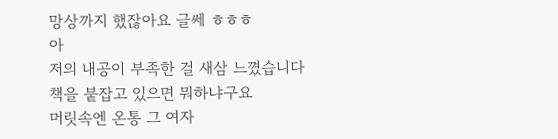망상까지 했잖아요 글쎄 ㅎㅎㅎ
아
저의 내공이 부족한 걸 새삼 느꼈습니다
책을 붙잡고 있으면 뭐하냐구요
머릿속엔 온통 그 여자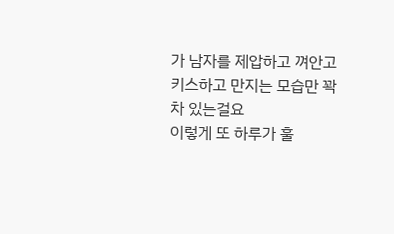가 남자를 제압하고 껴안고 키스하고 만지는 모습만 꽉 차 있는걸요
이렇게 또 하루가 훌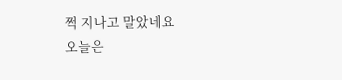쩍 지나고 말았네요
오늘은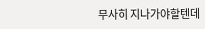무사히 지나가야할텐데